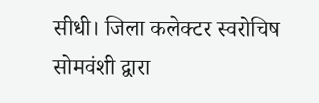सीधी। जिला कलेक्टर स्वरोचिष सोमवंशी द्वारा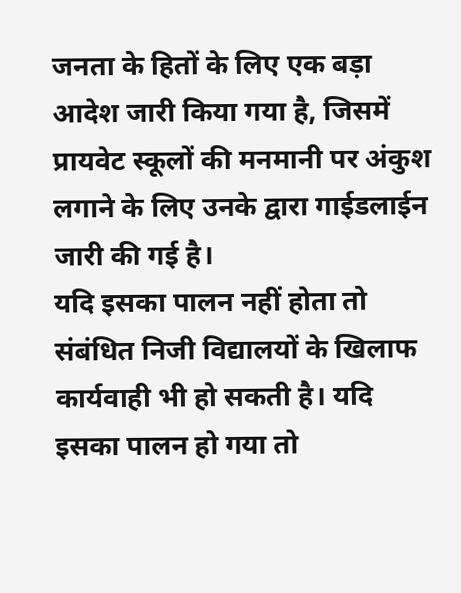जनता के हितों के लिए एक बड़ा आदेश जारी किया गया है, जिसमें प्रायवेट स्कूलों की मनमानी पर अंकुश लगाने के लिए उनके द्वारा गाईडलाईन जारी की गई है।
यदि इसका पालन नहीं होता तो संबंधित निजी विद्यालयों के खिलाफ कार्यवाही भी हो सकती है। यदि इसका पालन हो गया तो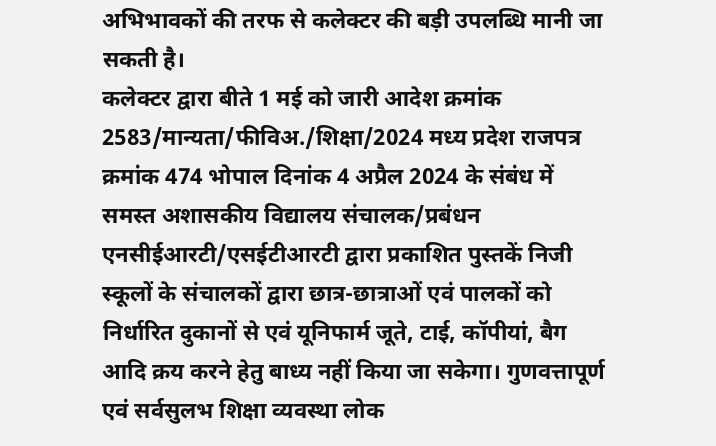अभिभावकों की तरफ से कलेक्टर की बड़ी उपलब्धि मानी जा सकती है।
कलेक्टर द्वारा बीते 1 मई को जारी आदेश क्रमांक 2583/मान्यता/फीविअ./शिक्षा/2024 मध्य प्रदेश राजपत्र क्रमांक 474 भोपाल दिनांक 4 अप्रैल 2024 के संबंध में समस्त अशासकीय विद्यालय संचालक/प्रबंधन एनसीईआरटी/एसईटीआरटी द्वारा प्रकाशित पुस्तकें निजी स्कूलों के संचालकों द्वारा छात्र-छात्राओं एवं पालकों को निर्धारित दुकानों से एवं यूनिफार्म जूते, टाई, कॉपीयां, बैग आदि क्रय करने हेतु बाध्य नहीं किया जा सकेगा। गुणवत्तापूर्ण एवं सर्वसुलभ शिक्षा व्यवस्था लोक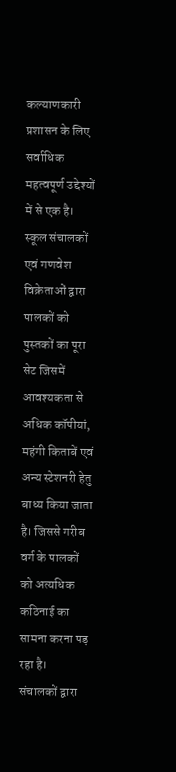कल्याणकारी प्रशासन के लिए सर्वाधिक महत्वपूर्ण उद्देश्यों में से एक है।
स्कूल संचालकों एवं गणवेश विक्रेताओं द्वारा पालकों को पुस्तकों का पूरा सेट जिसमें आवश्यकता से अधिक कॉपीयां, महंगी किताबें एवं अन्य स्टेशनरी हेतु बाध्य किया जाता है। जिससे गरीब वर्ग के पालकों को अत्यधिक कठिनाई का सामना करना पड़ रहा है।
संचालकों द्वारा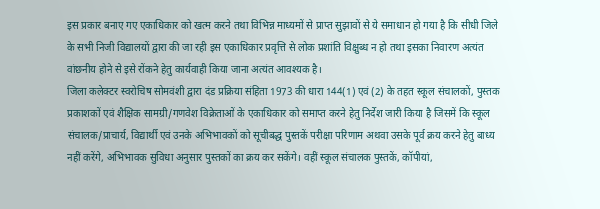इस प्रकार बनाए गए एकाधिकार को खत्म करने तथा विभिन्न माध्यमों से प्राप्त सुझावों से ये समाधान हो गया है कि सीधी जिले के सभी निजी विद्यालयों द्वारा की जा रही इस एकाधिकार प्रवृत्ति से लोक प्रशांति विक्षुब्ध न हो तथा इसका निवारण अत्यंत वांछनीय होने से इसे रोंकने हेतु कार्यवाही किया जाना अत्यंत आवश्यक है।
जिला कलेक्टर स्वरोचिष सोमवंशी द्वारा दंड प्रक्रिया संहिता 1973 की धारा 144(1) एवं (2) के तहत स्कूल संचालकों, पुस्तक प्रकाशकों एवं शैक्षिक सामग्री/गणवेश विक्रेताओं के एकाधिकार को समाप्त करने हेतु निर्देश जारी किया है जिसमें कि स्कूल संचालक/प्राचार्य, विद्यार्थी एवं उनके अभिभावकों को सूचीबद्ध पुस्तकें परीक्षा परिणाम अथवा उसके पूर्व क्रय करने हेतु बाध्य नहीं करेंगे, अभिभावक सुविधा अनुसार पुस्तकों का क्रय कर सकेंगे। वहीं स्कूल संचालक पुस्तकें, कॉपीयां,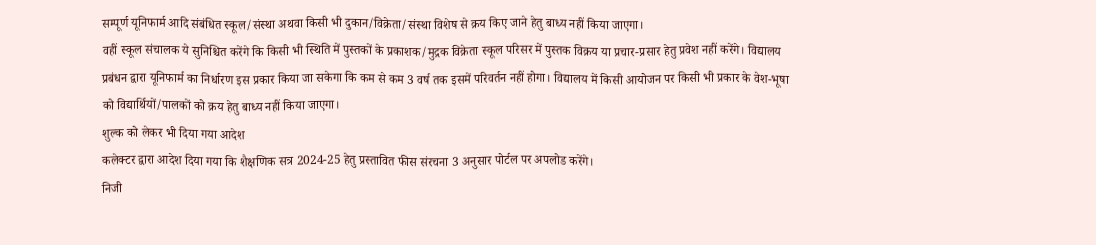सम्पूर्ण यूनिफार्म आदि संबंधित स्कूल/संस्था अथवा किसी भी दुकान/विक्रेता/संस्था विशेष से क्रय किए जाने हेतु बाध्य नहीं किया जाएगा।
वहीं स्कूल संचालक ये सुनिश्चित करेंगे कि किसी भी स्थिति में पुस्तकों के प्रकाशक/मुद्रक विक्रेता स्कूल परिसर में पुस्तक विक्रय या प्रचार-प्रसार हेतु प्रवेश नहीं करेंगे। विद्यालय प्रबंधन द्वारा यूनिफार्म का निर्धारण इस प्रकार किया जा सकेगा कि कम से कम 3 वर्ष तक इसमें परिवर्तन नहीं होगा। विद्यालय में किसी आयोजन पर किसी भी प्रकार के वेश-भूषा को विद्यार्थियों/पालकों को क्रय हेतु बाध्य नहीं किया जाएगा।
शुल्क को लेकर भी दिया गया आदेश
कलेक्टर द्वारा आदेश दिया गया कि शैक्षणिक सत्र 2024-25 हेतु प्रस्तावित फीस संरचना 3 अनुसार पोर्टल पर अपलोड करेंगे।
निजी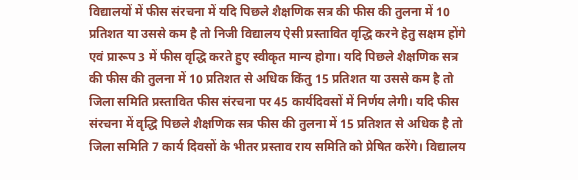विद्यालयों में फीस संरचना में यदि पिछले शैक्षणिक सत्र की फीस की तुलना में 10 प्रतिशत या उससे कम है तो निजी विद्यालय ऐसी प्रस्तावित वृद्धि करने हेतु सक्षम होंगे एवं प्रारूप 3 में फीस वृद्धि करते हुए स्वीकृत मान्य होगा। यदि पिछले शैक्षणिक सत्र की फीस की तुलना में 10 प्रतिशत से अधिक किंतु 15 प्रतिशत या उससे कम है तो जिला समिति प्रस्तावित फीस संरचना पर 45 कार्यदिवसों में निर्णय लेगी। यदि फीस संरचना में वृद्धि पिछले शैक्षणिक सत्र फीस की तुलना में 15 प्रतिशत से अधिक है तो जिला समिति 7 कार्य दिवसों के भीतर प्रस्ताव राय समिति को प्रेषित करेंगे। विद्यालय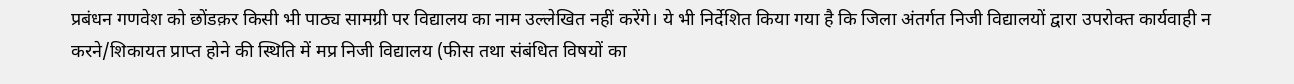प्रबंधन गणवेश को छोंडक़र किसी भी पाठ्य सामग्री पर विद्यालय का नाम उल्लेखित नहीं करेंगे। ये भी निर्देशित किया गया है कि जिला अंतर्गत निजी विद्यालयों द्वारा उपरोक्त कार्यवाही न करने/शिकायत प्राप्त होने की स्थिति में मप्र निजी विद्यालय (फीस तथा संबंधित विषयों का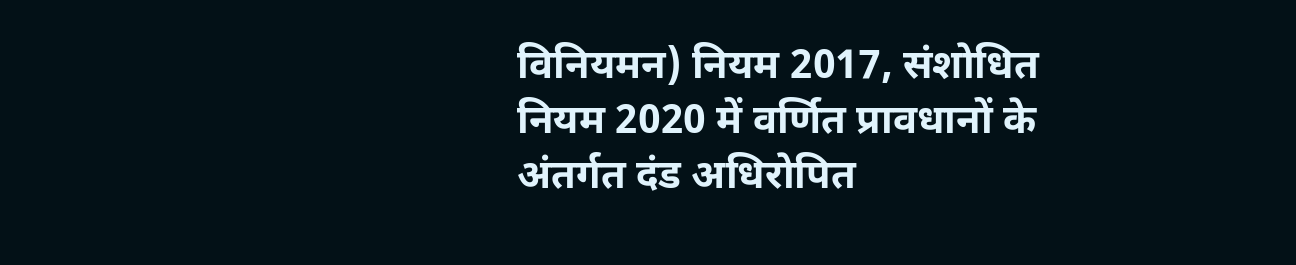विनियमन) नियम 2017, संशोधित नियम 2020 में वर्णित प्रावधानों के अंतर्गत दंड अधिरोपित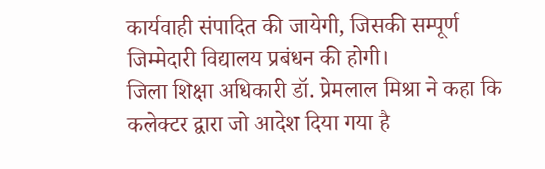कार्यवाही संपादित की जायेगी, जिसकी सम्पूर्ण जिम्मेदारी विद्यालय प्रबंधन की होगी।
जिला शिक्षा अधिकारी डॉ. प्रेमलाल मिश्रा ने कहा कि कलेक्टर द्वारा जो आदेश दिया गया है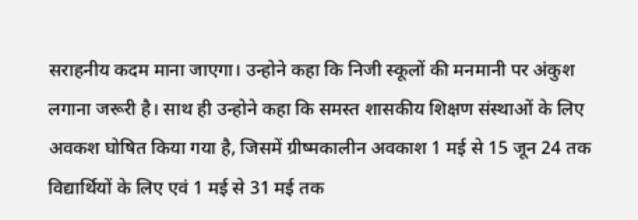सराहनीय कदम माना जाएगा। उन्होने कहा कि निजी स्कूलों की मनमानी पर अंकुश लगाना जरूरी है। साथ ही उन्होने कहा कि समस्त शासकीय शिक्षण संस्थाओं के लिए अवकश घोषित किया गया है, जिसमें ग्रीष्मकालीन अवकाश 1 मई से 15 जून 24 तक विद्यार्थियों के लिए एवं 1 मई से 31 मई तक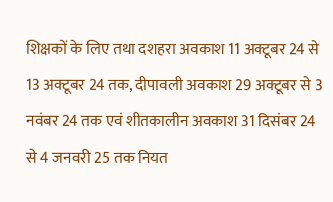शिक्षकों के लिए तथा दशहरा अवकाश 11 अक्टूबर 24 से 13 अक्टूबर 24 तक, दीपावली अवकाश 29 अक्टूबर से 3 नवंबर 24 तक एवं शीतकालीन अवकाश 31 दिसंबर 24 से 4 जनवरी 25 तक नियत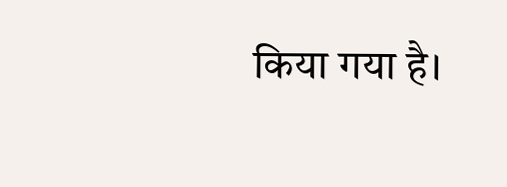किया गया है।